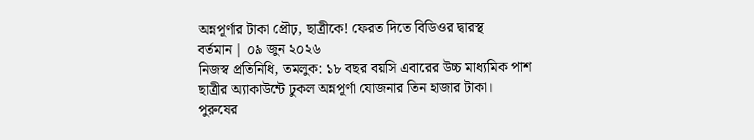অন্নপূর্ণার টাকা প্রৌঢ়, ছাত্রীকে! ফেরত দিতে বিডিওর দ্বারস্থ
বর্তমান | ০৯ জুন ২০২৬
নিজস্ব প্রতিনিধি, তমলুক: ১৮ বছর বয়সি এবারের উচ্চ মাধ্যমিক পাশ ছাত্রীর অ্যাকাউন্টে ঢুকল অন্নপূর্ণা যোজনার তিন হাজার টাকা। পুরুষের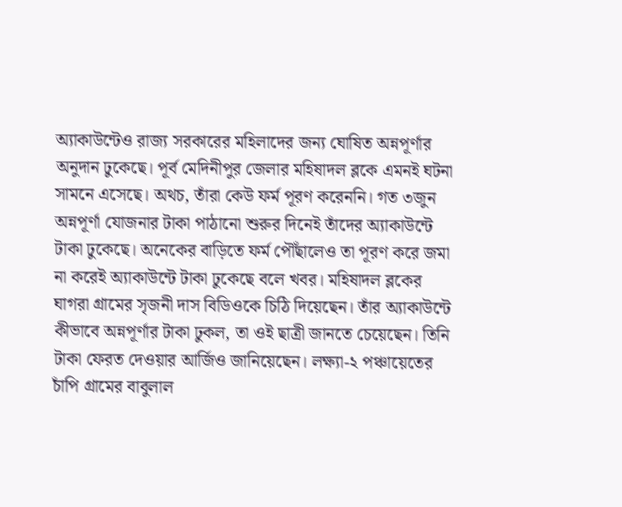অ্যাকাউন্টেও রাজ্য সরকারের মহিলাদের জন্য ঘোষিত অন্নপূর্ণার অনুদান ঢুকেছে। পূর্ব মেদিনীপুর জেলার মহিষাদল ব্লকে এমনই ঘটনা সামনে এসেছে। অথচ, তাঁরা কেউ ফর্ম পূরণ করেননি। গত ৩জুন অন্নপূর্ণা যোজনার টাকা পাঠানো শুরুর দিনেই তাঁদের অ্যাকাউন্টে টাকা ঢুকেছে। অনেকের বাড়িতে ফর্ম পৌঁছালেও তা পূরণ করে জমা না করেই অ্যাকাউন্টে টাকা ঢুকেছে বলে খবর। মহিষাদল ব্লকের ঘাগরা গ্রামের সৃজনী দাস বিডিওকে চিঠি দিয়েছেন। তাঁর অ্যাকাউন্টে কীভাবে অন্নপূর্ণার টাকা ঢুকল, তা ওই ছাত্রী জানতে চেয়েছেন। তিনি টাকা ফেরত দেওয়ার আর্জিও জানিয়েছেন। লক্ষ্যা-২ পঞ্চায়েতের চাঁপি গ্রামের বাবুলাল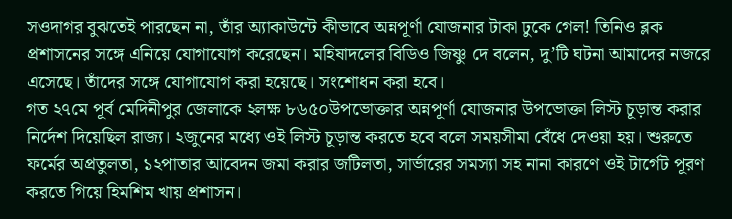সওদাগর বুঝতেই পারছেন না, তাঁর অ্যাকাউন্টে কীভাবে অন্নপূর্ণা যোজনার টাকা ঢুকে গেল! তিনিও ব্লক প্রশাসনের সঙ্গে এনিয়ে যোগাযোগ করেছেন। মহিষাদলের বিডিও জিষ্ণু দে বলেন, দু’টি ঘটনা আমাদের নজরে এসেছে। তাঁদের সঙ্গে যোগাযোগ করা হয়েছে। সংশোধন করা হবে।
গত ২৭মে পূর্ব মেদিনীপুর জেলাকে ২লক্ষ ৮৬৫০উপভোক্তার অন্নপূর্ণা যোজনার উপভোক্তা লিস্ট চূড়ান্ত করার নির্দেশ দিয়েছিল রাজ্য। ২জুনের মধ্যে ওই লিস্ট চূড়ান্ত করতে হবে বলে সময়সীমা বেঁধে দেওয়া হয়। শুরুতে ফর্মের অপ্রতুলতা, ১২পাতার আবেদন জমা করার জটিলতা, সার্ভারের সমস্যা সহ নানা কারণে ওই টার্গেট পূরণ করতে গিয়ে হিমশিম খায় প্রশাসন।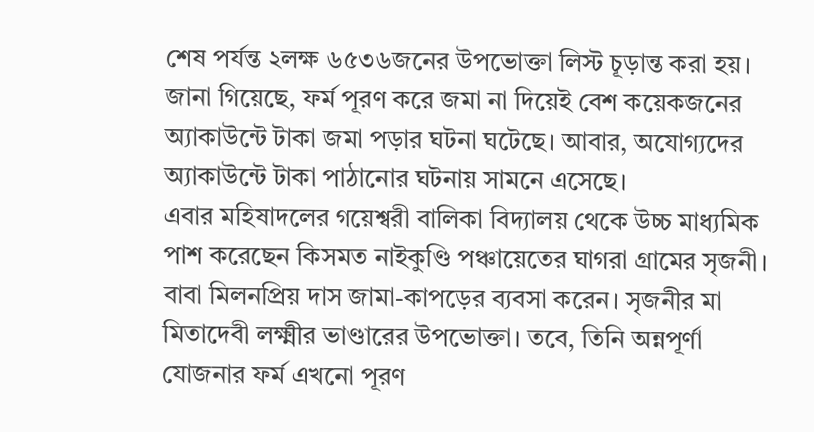শেষ পর্যন্ত ২লক্ষ ৬৫৩৬জনের উপভোক্তা লিস্ট চূড়ান্ত করা হয়। জানা গিয়েছে, ফর্ম পূরণ করে জমা না দিয়েই বেশ কয়েকজনের অ্যাকাউন্টে টাকা জমা পড়ার ঘটনা ঘটেছে। আবার, অযোগ্যদের অ্যাকাউন্টে টাকা পাঠানোর ঘটনায় সামনে এসেছে।
এবার মহিষাদলের গয়েশ্বরী বালিকা বিদ্যালয় থেকে উচ্চ মাধ্যমিক পাশ করেছেন কিসমত নাইকুণ্ডি পঞ্চায়েতের ঘাগরা গ্রামের সৃজনী। বাবা মিলনপ্রিয় দাস জামা-কাপড়ের ব্যবসা করেন। সৃজনীর মা মিতাদেবী লক্ষ্মীর ভাণ্ডারের উপভোক্তা। তবে, তিনি অন্নপূর্ণা যোজনার ফর্ম এখনো পূরণ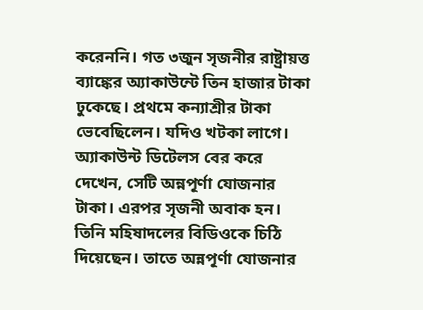করেননি। গত ৩জুন সৃজনীর রাষ্ট্রায়ত্ত ব্যাঙ্কের অ্যাকাউন্টে তিন হাজার টাকা ঢুকেছে। প্রথমে কন্যাশ্রীর টাকা ভেবেছিলেন। যদিও খটকা লাগে। অ্যাকাউন্ট ডিটেলস বের করে দেখেন, সেটি অন্নপূর্ণা যোজনার টাকা। এরপর সৃজনী অবাক হন। তিনি মহিষাদলের বিডিওকে চিঠি দিয়েছেন। তাতে অন্নপূর্ণা যোজনার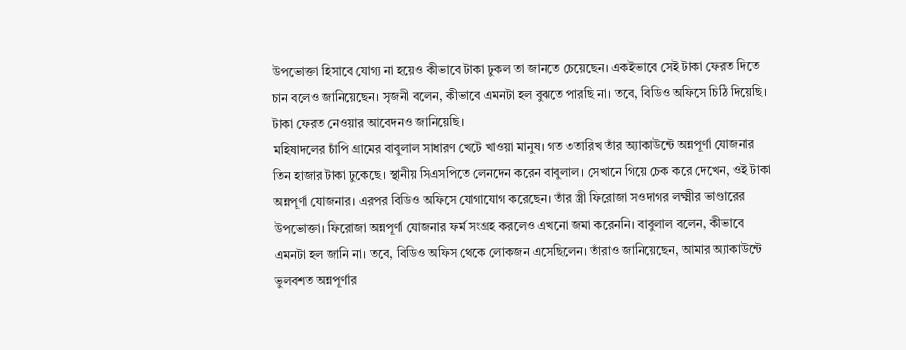উপভোক্তা হিসাবে যোগ্য না হয়েও কীভাবে টাকা ঢুকল তা জানতে চেয়েছেন। একইভাবে সেই টাকা ফেরত দিতে চান বলেও জানিয়েছেন। সৃজনী বলেন, কীভাবে এমনটা হল বুঝতে পারছি না। তবে, বিডিও অফিসে চিঠি দিয়েছি। টাকা ফেরত নেওয়ার আবেদনও জানিয়েছি।
মহিষাদলের চাঁপি গ্রামের বাবুলাল সাধারণ খেটে খাওয়া মানুষ। গত ৩তারিখ তাঁর অ্যাকাউন্টে অন্নপূর্ণা যোজনার তিন হাজার টাকা ঢুকেছে। স্থানীয় সিএসপিতে লেনদেন করেন বাবুলাল। সেখানে গিয়ে চেক করে দেখেন, ওই টাকা অন্নপূর্ণা যোজনার। এরপর বিডিও অফিসে যোগাযোগ করেছেন। তাঁর স্ত্রী ফিরোজা সওদাগর লক্ষ্মীর ভাণ্ডারের উপভোক্তা। ফিরোজা অন্নপূর্ণা যোজনার ফর্ম সংগ্রহ করলেও এখনো জমা করেননি। বাবুলাল বলেন, কীভাবে এমনটা হল জানি না। তবে, বিডিও অফিস থেকে লোকজন এসেছিলেন। তাঁরাও জানিয়েছেন, আমার অ্যাকাউন্টে ভুলবশত অন্নপূর্ণার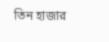তিন হাজার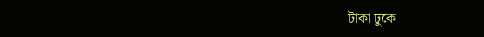টাকা ঢুকে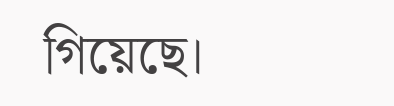গিয়েছে।